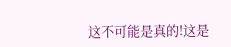这不可能是真的!这是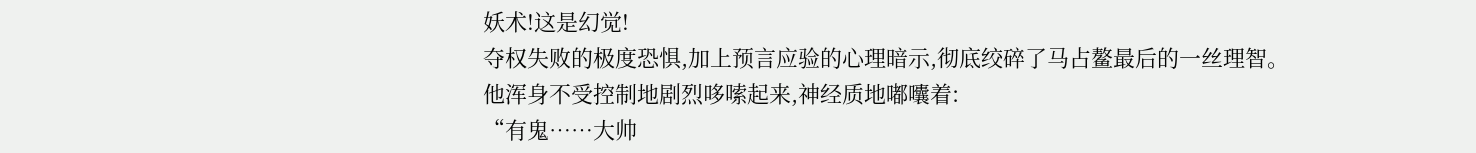妖术!这是幻觉!
夺权失败的极度恐惧,加上预言应验的心理暗示,彻底绞碎了马占鳌最后的一丝理智。
他浑身不受控制地剧烈哆嗦起来,神经质地嘟囔着:
“有鬼……大帅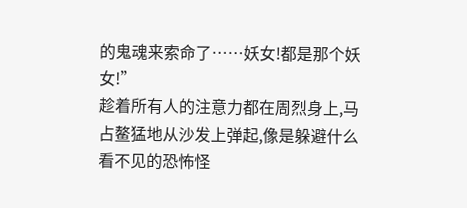的鬼魂来索命了……妖女!都是那个妖女!”
趁着所有人的注意力都在周烈身上,马占鳌猛地从沙发上弹起,像是躲避什么看不见的恐怖怪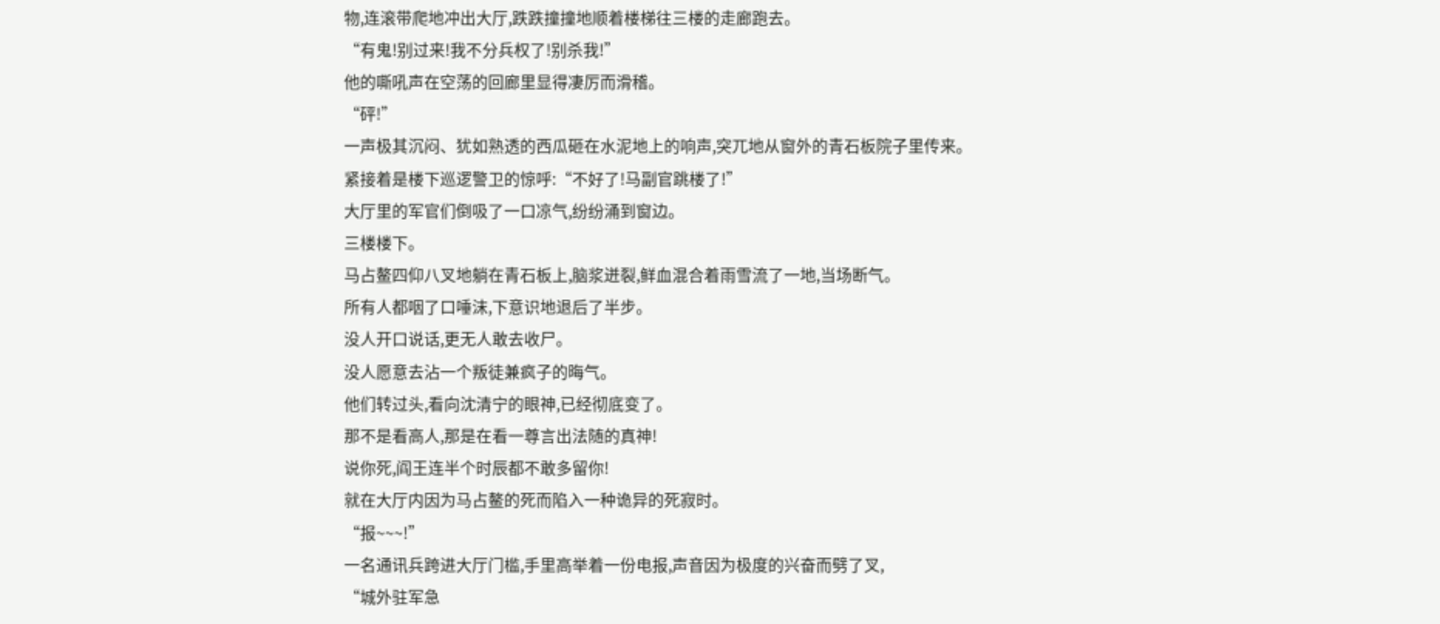物,连滚带爬地冲出大厅,跌跌撞撞地顺着楼梯往三楼的走廊跑去。
“有鬼!别过来!我不分兵权了!别杀我!”
他的嘶吼声在空荡的回廊里显得凄厉而滑稽。
“砰!”
一声极其沉闷、犹如熟透的西瓜砸在水泥地上的响声,突兀地从窗外的青石板院子里传来。
紧接着是楼下巡逻警卫的惊呼:“不好了!马副官跳楼了!”
大厅里的军官们倒吸了一口凉气,纷纷涌到窗边。
三楼楼下。
马占鳌四仰八叉地躺在青石板上,脑浆迸裂,鲜血混合着雨雪流了一地,当场断气。
所有人都咽了口唾沫,下意识地退后了半步。
没人开口说话,更无人敢去收尸。
没人愿意去沾一个叛徒兼疯子的晦气。
他们转过头,看向沈清宁的眼神,已经彻底变了。
那不是看高人,那是在看一尊言出法随的真神!
说你死,阎王连半个时辰都不敢多留你!
就在大厅内因为马占鳌的死而陷入一种诡异的死寂时。
“报~~~!”
一名通讯兵跨进大厅门槛,手里高举着一份电报,声音因为极度的兴奋而劈了叉,
“城外驻军急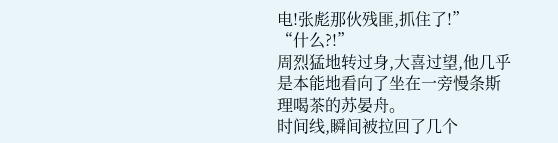电!张彪那伙残匪,抓住了!”
“什么?!”
周烈猛地转过身,大喜过望,他几乎是本能地看向了坐在一旁慢条斯理喝茶的苏晏舟。
时间线,瞬间被拉回了几个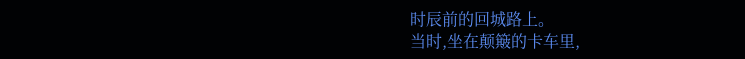时辰前的回城路上。
当时,坐在颠簸的卡车里,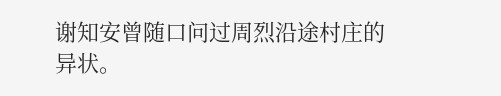谢知安曾随口问过周烈沿途村庄的异状。